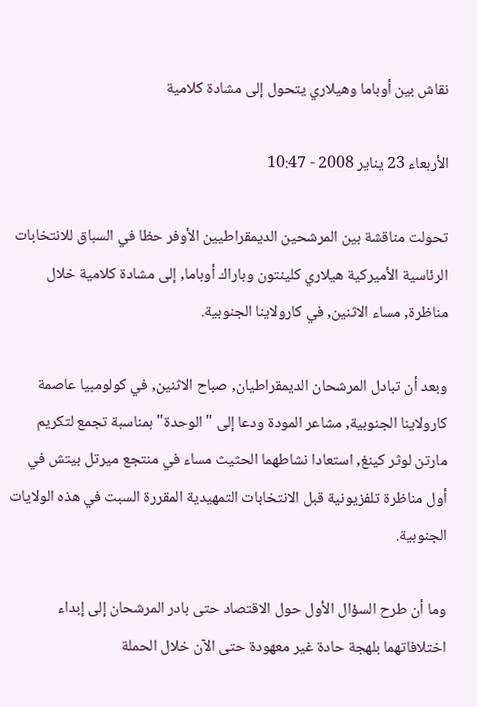نقاش بين أوباما وهيلاري يتحول إلى مشادة كلامية

الأربعاء 23 يناير 2008 - 10:47

تحولت مناقشة بين المرشحين الديمقراطيين الأوفر حظا في السباق للانتخابات الرئاسية الأميركية هيلاري كلينتون وباراك أوباما, إلى مشادة كلامية خلال مناظرة, مساء الاثنين, في كارولاينا الجنوبية.

وبعد أن تبادل المرشحان الديمقراطيان, صباح الاثنين, في كولومبيا عاصمة كارولاينا الجنوبية, مشاعر المودة ودعا إلى "الوحدة" بمناسبة تجمع لتكريم مارتن لوثر كينغ, استعادا نشاطهما الحثيث مساء في منتجع ميرتل بيتش في أول مناظرة تلفزيونية قبل الانتخابات التمهيدية المقررة السبت في هذه الولايات الجنوبية.

وما أن طرح السؤال الأول حول الاقتصاد حتى بادر المرشحان إلى إبداء اختلافاتهما بلهجة حادة غير معهودة حتى الآن خلال الحملة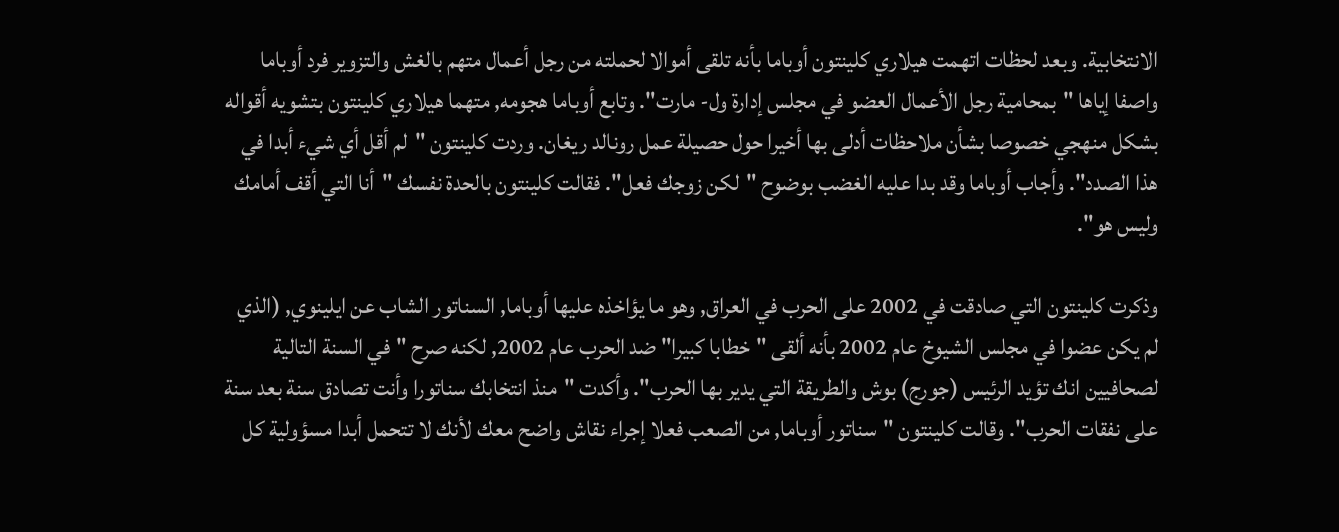الانتخابية. وبعد لحظات اتهمت هيلاري كلينتون أوباما بأنه تلقى أموالا لحملته من رجل أعمال متهم بالغش والتزوير فرد أوباما واصفا إياها "بمحامية رجل الأعمال العضو في مجلس إدارة ول- مارت". وتابع أوباما هجومه, متهما هيلاري كلينتون بتشويه أقواله بشكل منهجي خصوصا بشأن ملاحظات أدلى بها أخيرا حول حصيلة عمل رونالد ريغان. وردت كلينتون "لم أقل أي شيء أبدا في هذا الصدد". وأجاب أوباما وقد بدا عليه الغضب بوضوح "لكن زوجك فعل". فقالت كلينتون بالحدة نفسك "أنا التي أقف أمامك وليس هو".

وذكرت كلينتون التي صادقت في 2002 على الحرب في العراق, وهو ما يؤاخذه عليها أوباما, السناتور الشاب عن ايلينوي, (الذي لم يكن عضوا في مجلس الشيوخ عام 2002 بأنه ألقى "خطابا كبيرا" ضد الحرب عام 2002, لكنه صرح "في السنة التالية لصحافيين انك تؤيد الرئيس (جورج) بوش والطريقة التي يدير بها الحرب". وأكدت "منذ انتخابك سناتورا وأنت تصادق سنة بعد سنة على نفقات الحرب". وقالت كلينتون "سناتور أوباما, من الصعب فعلا إجراء نقاش واضح معك لأنك لا تتحمل أبدا مسؤولية كل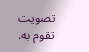تصويت تقوم به.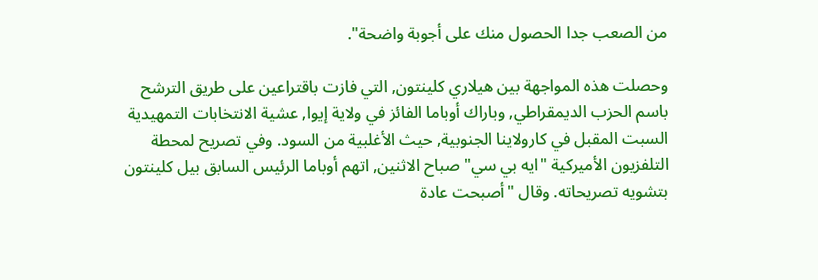من الصعب جدا الحصول منك على أجوبة واضحة".

وحصلت هذه المواجهة بين هيلاري كلينتون, التي فازت باقتراعين على طريق الترشح باسم الحزب الديمقراطي, وباراك أوباما الفائز في ولاية إيوا, عشية الانتخابات التمهيدية السبت المقبل في كارولاينا الجنوبية, حيث الأغلبية من السود. وفي تصريح لمحطة التلفزيون الأميركية "ايه بي سي" صباح الاثنين, اتهم أوباما الرئيس السابق بيل كلينتون بتشويه تصريحاته. وقال "أصبحت عادة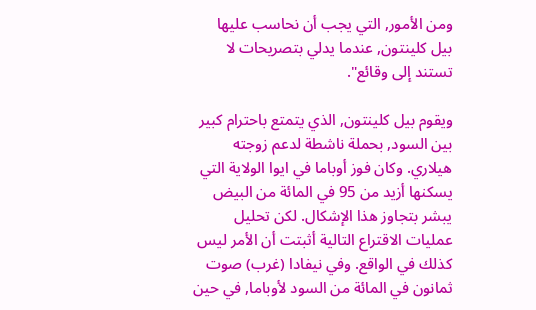ومن الأمور, التي يجب أن نحاسب عليها بيل كلينتون, عندما يدلي بتصريحات لا تستند إلى وقائع".

ويقوم بيل كلينتون, الذي يتمتع باحترام كبير بين السود, بحملة ناشطة لدعم زوجته هيلاري. وكان فوز أوباما في ايوا الولاية التي يسكنها أزيد من 95 في المائة من البيض يبشر بتجاوز هذا الإشكال. لكن تحليل عمليات الاقتراع التالية أثبتت أن الأمر ليس كذلك في الواقع. وفي نيفادا (غرب) صوت ثمانون في المائة من السود لأوباما, في حين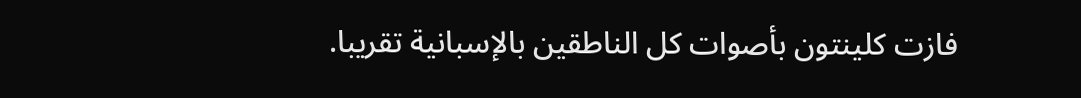فازت كلينتون بأصوات كل الناطقين بالإسبانية تقريبا.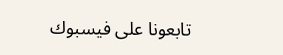تابعونا على فيسبوك